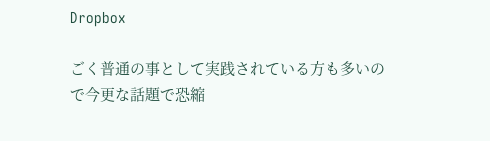Dropbox

ごく普通の事として実践されている方も多いので今更な話題で恐縮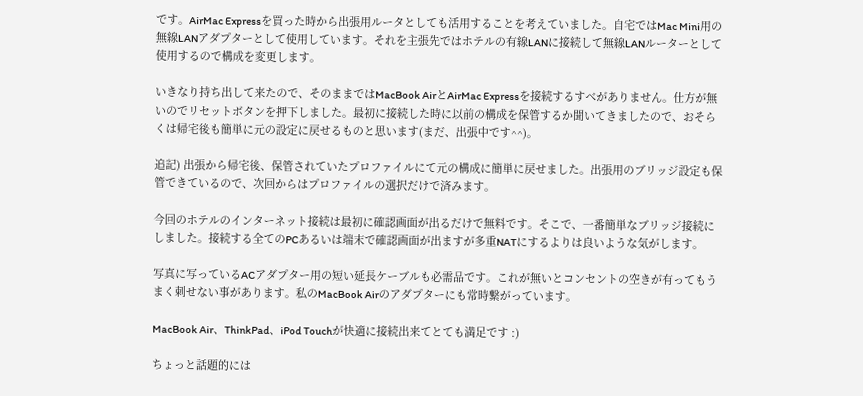です。AirMac Expressを買った時から出張用ルータとしても活用することを考えていました。自宅ではMac Mini用の無線LANアダプターとして使用しています。それを主張先ではホテルの有線LANに接続して無線LANルーターとして使用するので構成を変更します。

いきなり持ち出して来たので、そのままではMacBook AirとAirMac Expressを接続するすべがありません。仕方が無いのでリセットボタンを押下しました。最初に接続した時に以前の構成を保管するか聞いてきましたので、おそらくは帰宅後も簡単に元の設定に戻せるものと思います(まだ、出張中です^^)。

追記) 出張から帰宅後、保管されていたプロファイルにて元の構成に簡単に戻せました。出張用のブリッジ設定も保管できているので、次回からはプロファイルの選択だけで済みます。

今回のホテルのインターネット接続は最初に確認画面が出るだけで無料です。そこで、一番簡単なブリッジ接続にしました。接続する全てのPCあるいは端末で確認画面が出ますが多重NATにするよりは良いような気がします。

写真に写っているACアダプター用の短い延長ケーブルも必需品です。これが無いとコンセントの空きが有ってもうまく刺せない事があります。私のMacBook Airのアダプターにも常時繋がっています。

MacBook Air、ThinkPad、iPod Touchが快適に接続出来てとても満足です :)

ちょっと話題的には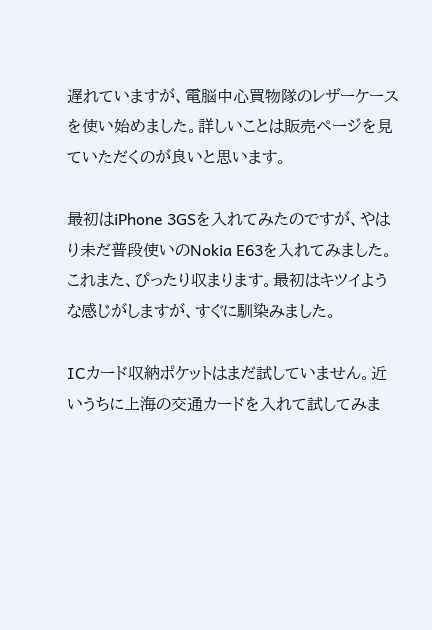遅れていますが、電脳中心買物隊のレザーケースを使い始めました。詳しいことは販売ページを見ていただくのが良いと思います。

最初はiPhone 3GSを入れてみたのですが、やはり未だ普段使いのNokia E63を入れてみました。これまた、ぴったり収まります。最初はキツイような感じがしますが、すぐに馴染みました。

ICカード収納ポケットはまだ試していません。近いうちに上海の交通カードを入れて試してみま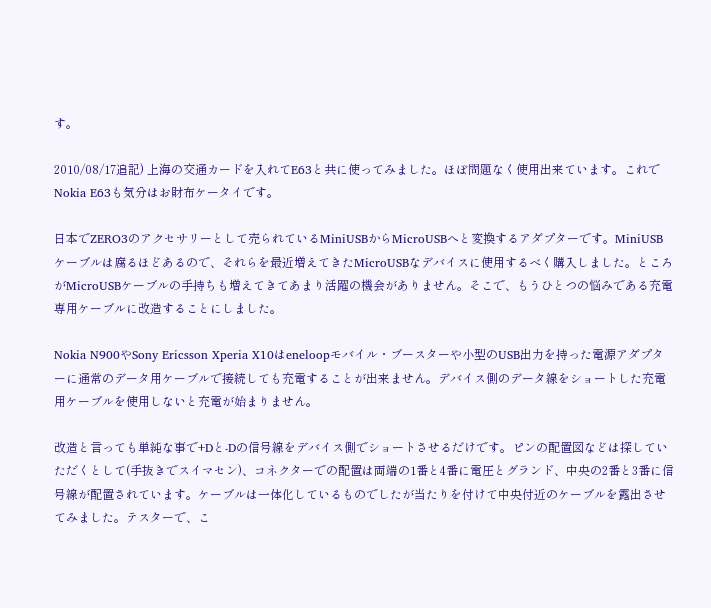す。

2010/08/17追記) 上海の交通カードを入れてE63と共に使ってみました。ほぼ問題なく使用出来ています。これでNokia E63も気分はお財布ケータイです。

日本でZERO3のアクセサリーとして売られているMiniUSBからMicroUSBへと変換するアダプターです。MiniUSBケーブルは腐るほどあるので、それらを最近増えてきたMicroUSBなデバイスに使用するべく購入しました。ところがMicroUSBケーブルの手持ちも増えてきてあまり活躍の機会がありません。そこで、もうひとつの悩みである充電専用ケーブルに改造することにしました。

Nokia N900やSony Ericsson Xperia X10はeneloopモバイル・ブースターや小型のUSB出力を持った電源アダプターに通常のデータ用ケーブルで接続しても充電することが出来ません。デバイス側のデータ線をショートした充電用ケーブルを使用しないと充電が始まりません。

改造と言っても単純な事で+Dと-Dの信号線をデバイス側でショートさせるだけです。ピンの配置図などは探していただくとして(手抜きでスイマセン)、コネクターでの配置は両端の1番と4番に電圧とグランド、中央の2番と3番に信号線が配置されています。ケーブルは一体化しているものでしたが当たりを付けて中央付近のケーブルを露出させてみました。テスターで、こ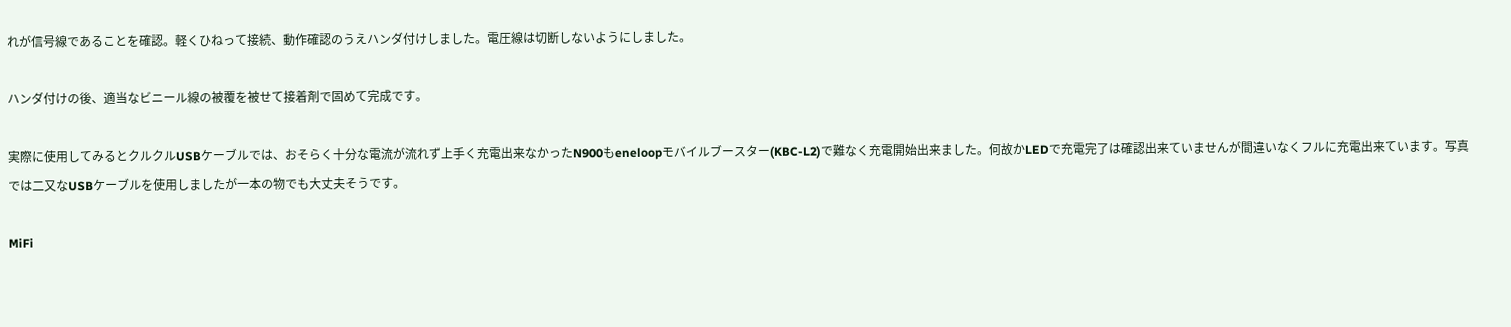れが信号線であることを確認。軽くひねって接続、動作確認のうえハンダ付けしました。電圧線は切断しないようにしました。

ハンダ付けの後、適当なビニール線の被覆を被せて接着剤で固めて完成です。

実際に使用してみるとクルクルUSBケーブルでは、おそらく十分な電流が流れず上手く充電出来なかったN900もeneloopモバイルブースター(KBC-L2)で難なく充電開始出来ました。何故かLEDで充電完了は確認出来ていませんが間違いなくフルに充電出来ています。写真では二又なUSBケーブルを使用しましたが一本の物でも大丈夫そうです。

MiFi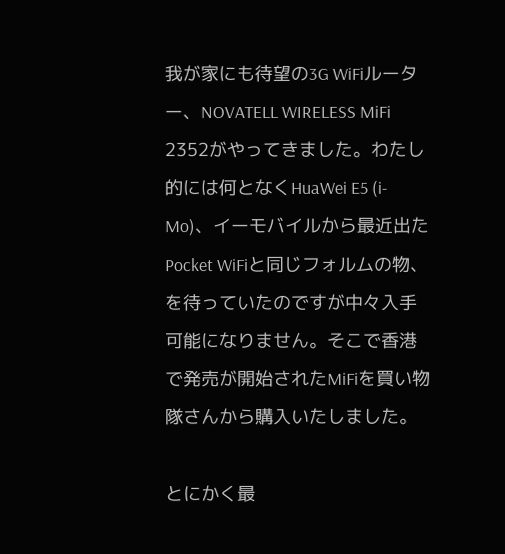我が家にも待望の3G WiFiルーター、NOVATELL WIRELESS MiFi 2352がやってきました。わたし的には何となくHuaWei E5 (i-Mo)、イーモバイルから最近出たPocket WiFiと同じフォルムの物、を待っていたのですが中々入手可能になりません。そこで香港で発売が開始されたMiFiを買い物隊さんから購入いたしました。

とにかく最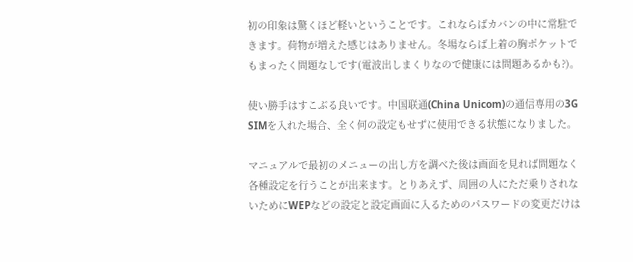初の印象は驚くほど軽いということです。これならばカバンの中に常駐できます。荷物が増えた感じはありません。冬場ならば上着の胸ポケットでもまったく問題なしです(電波出しまくりなので健康には問題あるかも?)。

使い勝手はすこぶる良いです。中国联通(China Unicom)の通信専用の3G SIMを入れた場合、全く何の設定もせずに使用できる状態になりました。

マニュアルで最初のメニューの出し方を調べた後は画面を見れば問題なく各種設定を行うことが出来ます。とりあえず、周囲の人にただ乗りされないためにWEPなどの設定と設定画面に入るためのパスワードの変更だけは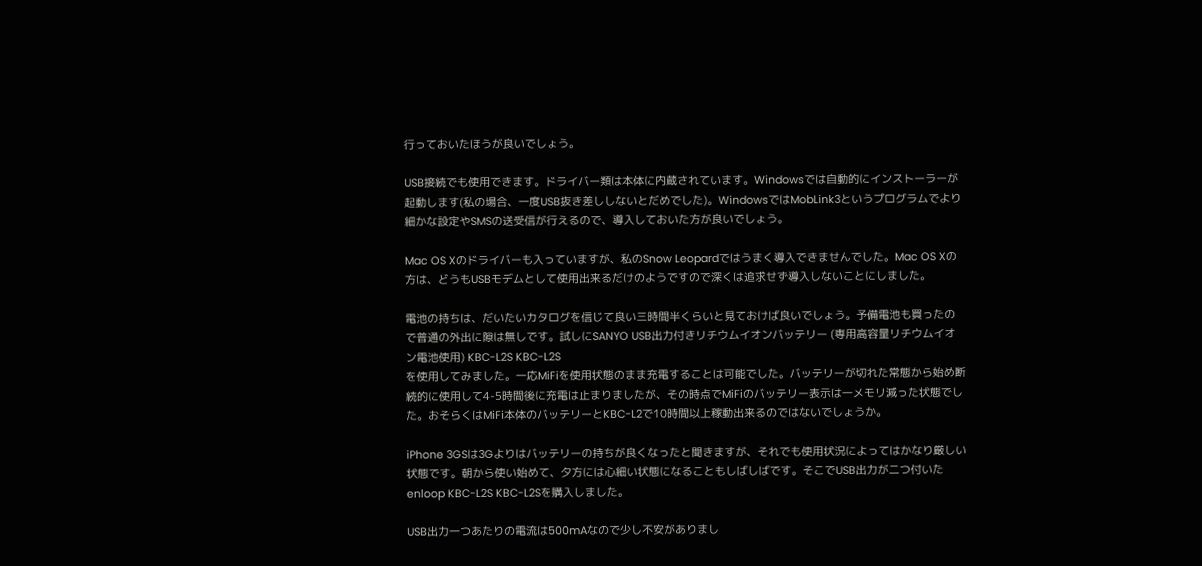行っておいたほうが良いでしょう。

USB接続でも使用できます。ドライバー類は本体に内蔵されています。Windowsでは自動的にインストーラーが起動します(私の場合、一度USB抜き差ししないとだめでした)。WindowsではMobLink3というプログラムでより細かな設定やSMSの送受信が行えるので、導入しておいた方が良いでしょう。

Mac OS Xのドライバーも入っていますが、私のSnow Leopardではうまく導入できませんでした。Mac OS Xの方は、どうもUSBモデムとして使用出来るだけのようですので深くは追求せず導入しないことにしました。

電池の持ちは、だいたいカタログを信じて良い三時間半くらいと見ておけば良いでしょう。予備電池も買ったので普通の外出に隙は無しです。試しにSANYO USB出力付きリチウムイオンバッテリー (専用高容量リチウムイオン電池使用) KBC-L2S KBC-L2S
を使用してみました。一応MiFiを使用状態のまま充電することは可能でした。バッテリーが切れた常態から始め断続的に使用して4-5時間後に充電は止まりましたが、その時点でMiFiのバッテリー表示は一メモリ減った状態でした。おそらくはMiFi本体のバッテリーとKBC-L2で10時間以上稼動出来るのではないでしょうか。

iPhone 3GSは3Gよりはバッテリーの持ちが良くなったと聞きますが、それでも使用状況によってはかなり厳しい状態です。朝から使い始めて、夕方には心細い状態になることもしばしばです。そこでUSB出力が二つ付いたenloop KBC-L2S KBC-L2Sを購入しました。

USB出力一つあたりの電流は500mAなので少し不安がありまし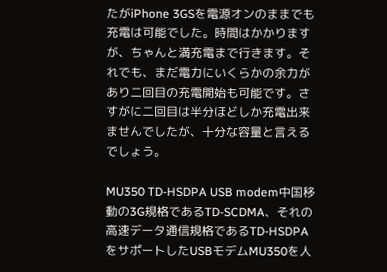たがiPhone 3GSを電源オンのままでも充電は可能でした。時間はかかりますが、ちゃんと満充電まで行きます。それでも、まだ電力にいくらかの余力があり二回目の充電開始も可能です。さすがに二回目は半分ほどしか充電出来ませんでしたが、十分な容量と言えるでしょう。

MU350 TD-HSDPA USB modem中国移動の3G規格であるTD-SCDMA、それの高速データ通信規格であるTD-HSDPAをサポートしたUSBモデムMU350を人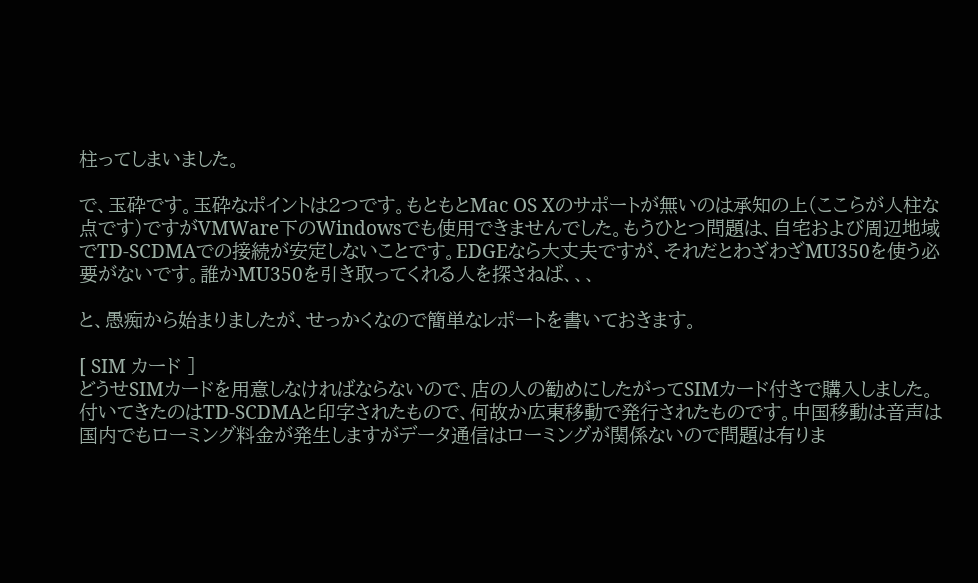柱ってしまいました。

で、玉砕です。玉砕なポイントは2つです。もともとMac OS Xのサポートが無いのは承知の上(ここらが人柱な点です)ですがVMWare下のWindowsでも使用できませんでした。もうひとつ問題は、自宅および周辺地域でTD-SCDMAでの接続が安定しないことです。EDGEなら大丈夫ですが、それだとわざわざMU350を使う必要がないです。誰かMU350を引き取ってくれる人を探さねば、、、

と、愚痴から始まりましたが、せっかくなので簡単なレポートを書いておきます。

[ SIM カード ]
どうせSIMカードを用意しなければならないので、店の人の勧めにしたがってSIMカード付きで購入しました。付いてきたのはTD-SCDMAと印字されたもので、何故か広東移動で発行されたものです。中国移動は音声は国内でもローミング料金が発生しますがデータ通信はローミングが関係ないので問題は有りま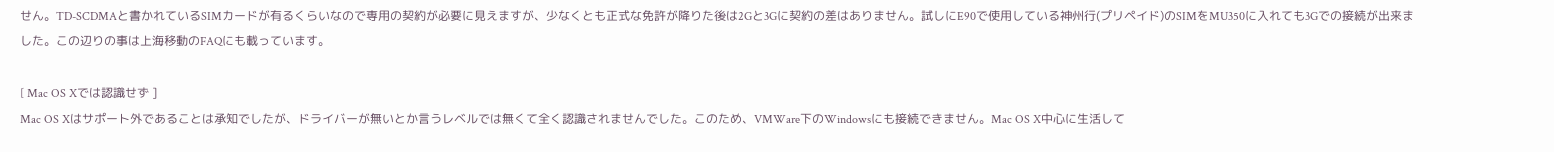せん。TD-SCDMAと書かれているSIMカードが有るくらいなので専用の契約が必要に見えますが、少なくとも正式な免許が降りた後は2Gと3Gに契約の差はありません。試しにE90で使用している神州行(プリペイド)のSIMをMU350に入れても3Gでの接続が出来ました。この辺りの事は上海移動のFAQにも載っています。

[ Mac OS Xでは認識せず ]
Mac OS Xはサポート外であることは承知でしたが、ドライバーが無いとか言うレベルでは無くて全く認識されませんでした。このため、VMWare下のWindowsにも接続できません。Mac OS X中心に生活して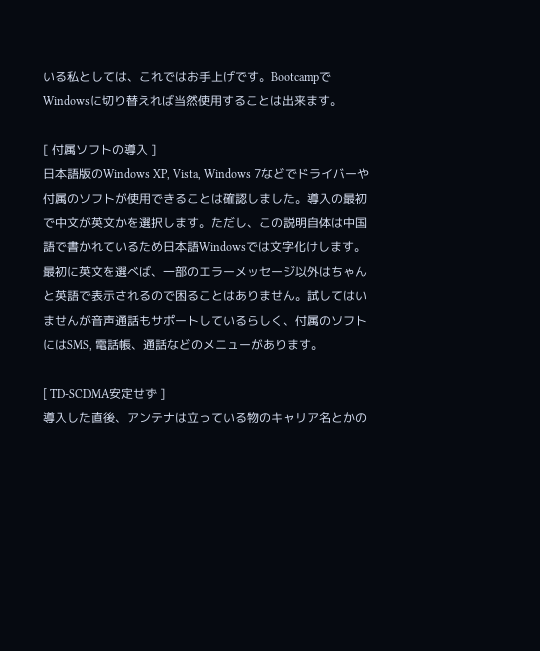いる私としては、これではお手上げです。BootcampでWindowsに切り替えれば当然使用することは出来ます。

[ 付属ソフトの導入 ]
日本語版のWindows XP, Vista, Windows 7などでドライバーや付属のソフトが使用できることは確認しました。導入の最初で中文が英文かを選択します。ただし、この説明自体は中国語で書かれているため日本語Windowsでは文字化けします。最初に英文を選べば、一部のエラーメッセージ以外はちゃんと英語で表示されるので困ることはありません。試してはいませんが音声通話もサポートしているらしく、付属のソフトにはSMS, 電話帳、通話などのメニューがあります。

[ TD-SCDMA安定せず ]
導入した直後、アンテナは立っている物のキャリア名とかの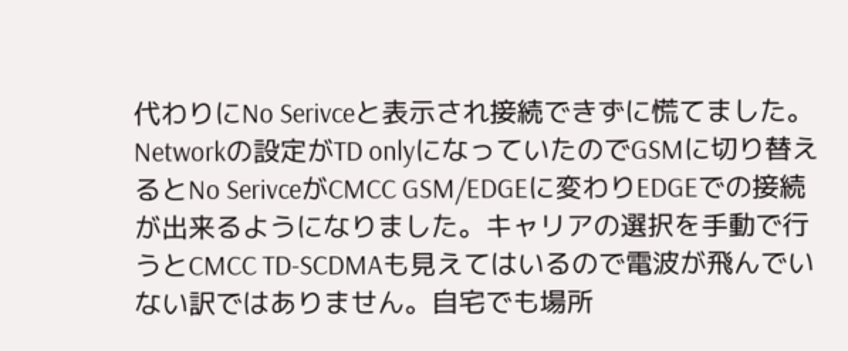代わりにNo Serivceと表示され接続できずに慌てました。Networkの設定がTD onlyになっていたのでGSMに切り替えるとNo SerivceがCMCC GSM/EDGEに変わりEDGEでの接続が出来るようになりました。キャリアの選択を手動で行うとCMCC TD-SCDMAも見えてはいるので電波が飛んでいない訳ではありません。自宅でも場所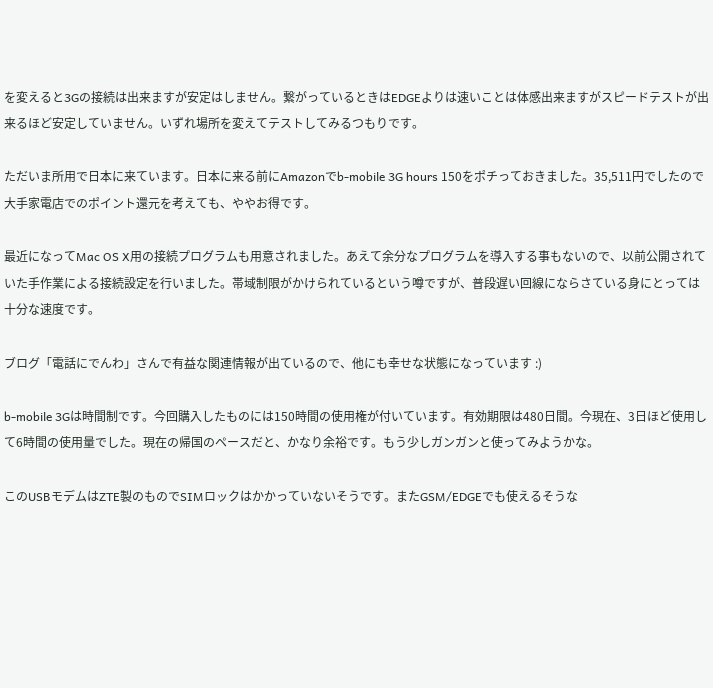を変えると3Gの接続は出来ますが安定はしません。繋がっているときはEDGEよりは速いことは体感出来ますがスピードテストが出来るほど安定していません。いずれ場所を変えてテストしてみるつもりです。

ただいま所用で日本に来ています。日本に来る前にAmazonでb-mobile 3G hours 150をポチっておきました。35,511円でしたので大手家電店でのポイント還元を考えても、ややお得です。

最近になってMac OS X用の接続プログラムも用意されました。あえて余分なプログラムを導入する事もないので、以前公開されていた手作業による接続設定を行いました。帯域制限がかけられているという噂ですが、普段遅い回線にならさている身にとっては十分な速度です。

ブログ「電話にでんわ」さんで有益な関連情報が出ているので、他にも幸せな状態になっています :)

b-mobile 3Gは時間制です。今回購入したものには150時間の使用権が付いています。有効期限は480日間。今現在、3日ほど使用して6時間の使用量でした。現在の帰国のペースだと、かなり余裕です。もう少しガンガンと使ってみようかな。

このUSBモデムはZTE製のものでSIMロックはかかっていないそうです。またGSM/EDGEでも使えるそうな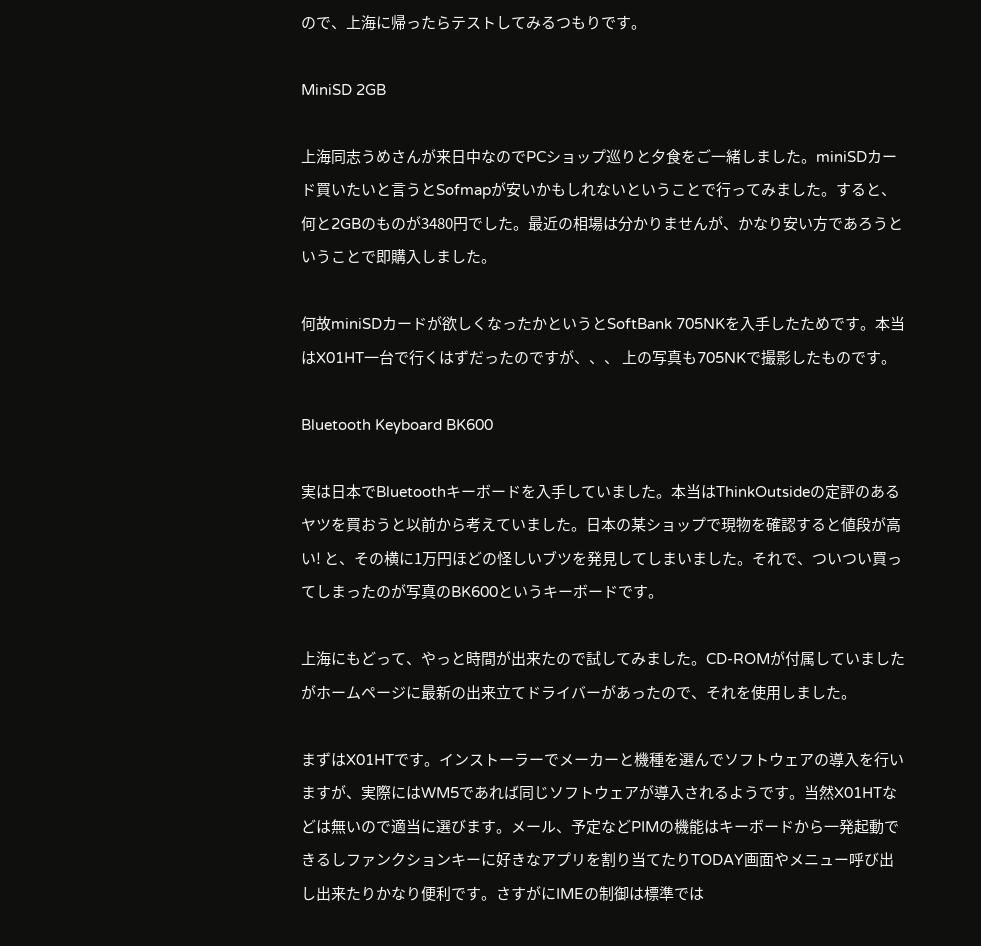ので、上海に帰ったらテストしてみるつもりです。

MiniSD 2GB

上海同志うめさんが来日中なのでPCショップ巡りと夕食をご一緒しました。miniSDカード買いたいと言うとSofmapが安いかもしれないということで行ってみました。すると、何と2GBのものが3480円でした。最近の相場は分かりませんが、かなり安い方であろうということで即購入しました。

何故miniSDカードが欲しくなったかというとSoftBank 705NKを入手したためです。本当はX01HT一台で行くはずだったのですが、、、 上の写真も705NKで撮影したものです。

Bluetooth Keyboard BK600

実は日本でBluetoothキーボードを入手していました。本当はThinkOutsideの定評のあるヤツを買おうと以前から考えていました。日本の某ショップで現物を確認すると値段が高い! と、その横に1万円ほどの怪しいブツを発見してしまいました。それで、ついつい買ってしまったのが写真のBK600というキーボードです。

上海にもどって、やっと時間が出来たので試してみました。CD-ROMが付属していましたがホームページに最新の出来立てドライバーがあったので、それを使用しました。

まずはX01HTです。インストーラーでメーカーと機種を選んでソフトウェアの導入を行いますが、実際にはWM5であれば同じソフトウェアが導入されるようです。当然X01HTなどは無いので適当に選びます。メール、予定などPIMの機能はキーボードから一発起動できるしファンクションキーに好きなアプリを割り当てたりTODAY画面やメニュー呼び出し出来たりかなり便利です。さすがにIMEの制御は標準では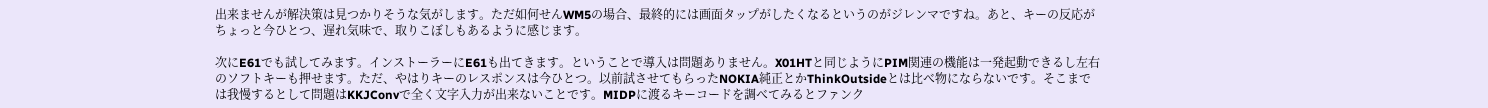出来ませんが解決策は見つかりそうな気がします。ただ如何せんWM5の場合、最終的には画面タップがしたくなるというのがジレンマですね。あと、キーの反応がちょっと今ひとつ、遅れ気味で、取りこぼしもあるように感じます。

次にE61でも試してみます。インストーラーにE61も出てきます。ということで導入は問題ありません。X01HTと同じようにPIM関連の機能は一発起動できるし左右のソフトキーも押せます。ただ、やはりキーのレスポンスは今ひとつ。以前試させてもらったNOKIA純正とかThinkOutsideとは比べ物にならないです。そこまでは我慢するとして問題はKKJConvで全く文字入力が出来ないことです。MIDPに渡るキーコードを調べてみるとファンク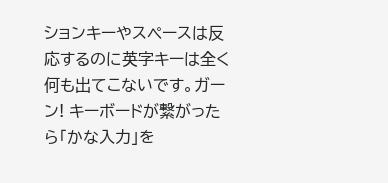ションキーやスペースは反応するのに英字キーは全く何も出てこないです。ガーン! キーボードが繋がったら「かな入力」を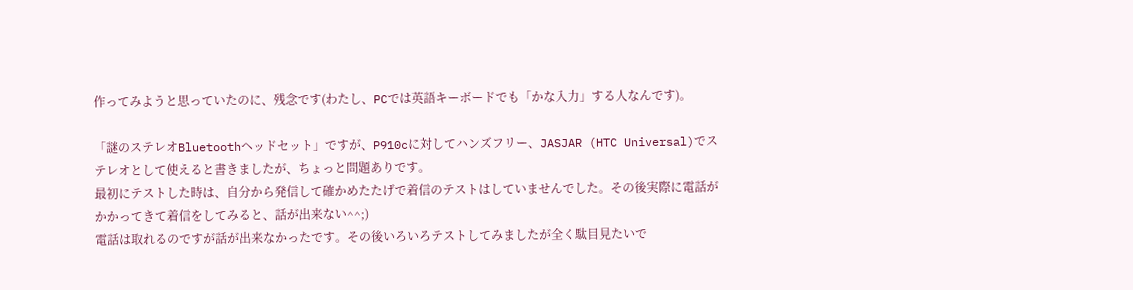作ってみようと思っていたのに、残念です(わたし、PCでは英語キーボードでも「かな入力」する人なんです)。

「謎のステレオBluetoothヘッドセット」ですが、P910cに対してハンズフリー、JASJAR (HTC Universal)でステレオとして使えると書きましたが、ちょっと問題ありです。
最初にテストした時は、自分から発信して確かめたたげで着信のテストはしていませんでした。その後実際に電話がかかってきて着信をしてみると、話が出来ない^^;)
電話は取れるのですが話が出来なかったです。その後いろいろテストしてみましたが全く駄目見たいで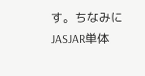す。ちなみにJASJAR単体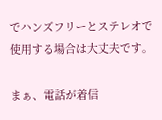でハンズフリーとステレオで使用する場合は大丈夫です。

まぁ、電話が着信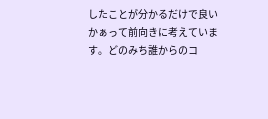したことが分かるだけで良いかぁって前向きに考えています。どのみち誰からのコ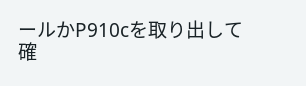ールかP910cを取り出して確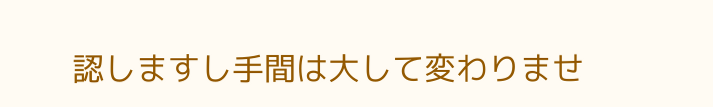認しますし手間は大して変わりませ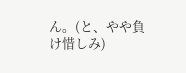ん。(と、やや負け惜しみ)